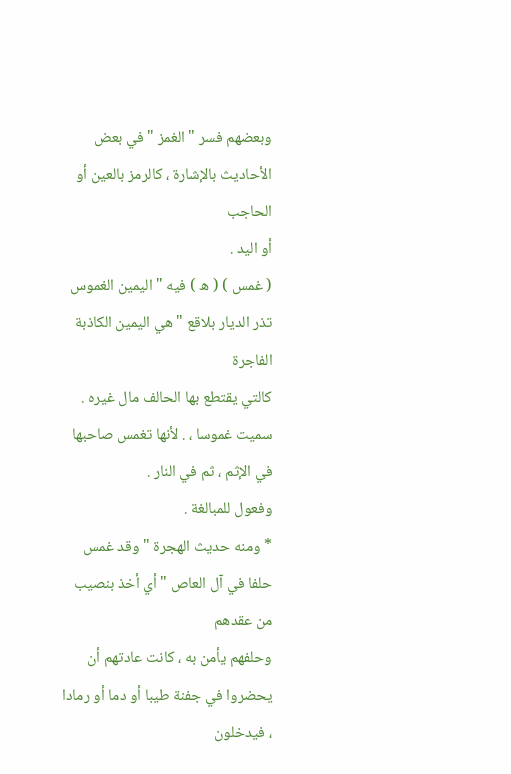وبعضهم فسر " الغمز " في بعض الأحاديث بالإشارة ، كالرمز بالعين أو الحاجب
أو اليد .
( غمس ) ( ه ) فيه " اليمين الغموس تذر الديار بلاقع " هي اليمين الكاذبة الفاجرة
كالتي يقتطع بها الحالف مال غيره . سميت غموسا ، . لأنها تغمس صاحبها في الإثم ، ثم في النار .
وفعول للمبالغة .
* ومنه حديث الهجرة " وقد غمس حلفا في آل العاص " أي أخذ بنصيب من عقدهم
وحلفهم يأمن به ، كانت عادتهم أن يحضروا في جفنة طيبا أو دما أو رمادا ، فيدخلون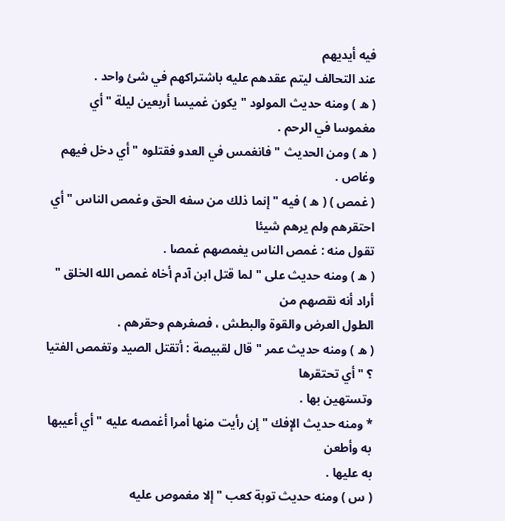فيه أيديهم
عند التحالف ليتم عقدهم عليه باشتراكهم في شئ واحد .
( ه ) ومنه حديث المولود " يكون غميسا أربعين ليلة " أي مغموسا في الرحم .
( ه ) ومن الحديث " فانغمس في العدو فقتلوه " أي دخل فيهم وغاص .
( غمص ) ( ه ) فيه " إنما ذلك من سفه الحق وغمص الناس " أي احتقرهم ولم يرهم شيئا
تقول منه : غمص الناس يغمصهم غمصا .
( ه ) ومنه حديث على " لما قتل ابن آدم أخاه غمص الله الخلق " أراد أنه نقصهم من
الطول العرض والقوة والبطش ، فصغرهم وحقرهم .
( ه ) ومنه حديث عمر " قال لقبيصة : أتقتل الصيد وتغمص الفتيا ؟ " أي تحتقرها
وتستهين بها .
* ومنه حديث الإفك " إن رأيت منها أمرا أغمصه عليه " أي أعيبها به وأطعن
به عليها .
( س ) ومنه حديث توبة كعب " إلا مغموص عليه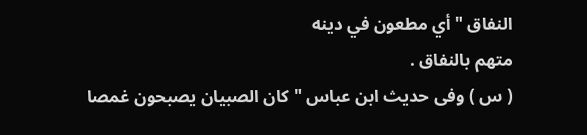النفاق " أي مطعون في دينه
متهم بالنفاق .
( س ) وفى حديث ابن عباس " كان الصبيان يصبحون غمصا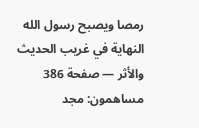رمصا ويصبح رسول الله
النهاية في غريب الحديث والأثر — صفحة 386
مساهمون: مجد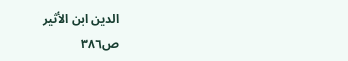الدين ابن الأثير
ص٣٨٦